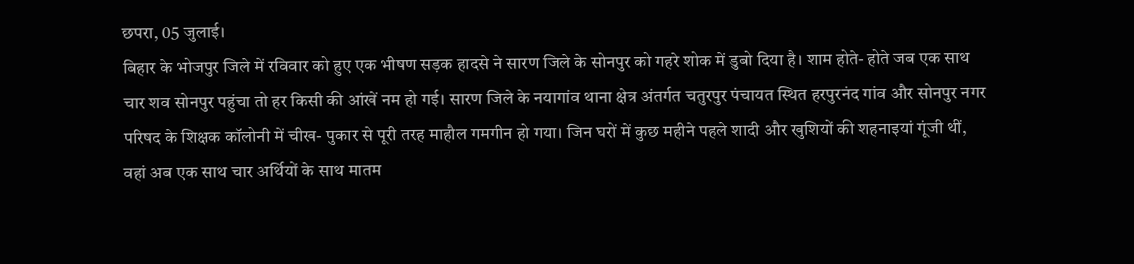छपरा, 05 जुलाई।
बिहार के भोजपुर जिले में रविवार को हुए एक भीषण सड़क हादसे ने सारण जिले के सोनपुर को गहरे शोक में डुबो दिया है। शाम होते- होते जब एक साथ चार शव सोनपुर पहुंचा तो हर किसी की आंखें नम हो गई। सारण जिले के नयागांव थाना क्षेत्र अंतर्गत चतुरपुर पंचायत स्थित हरपुरनंद गांव और सोनपुर नगर परिषद के शिक्षक कॉलोनी में चीख- पुकार से पूरी तरह माहौल गमगीन हो गया। जिन घरों में कुछ महीने पहले शादी और खुशियों की शहनाइयां गूंजी थीं, वहां अब एक साथ चार अर्थियों के साथ मातम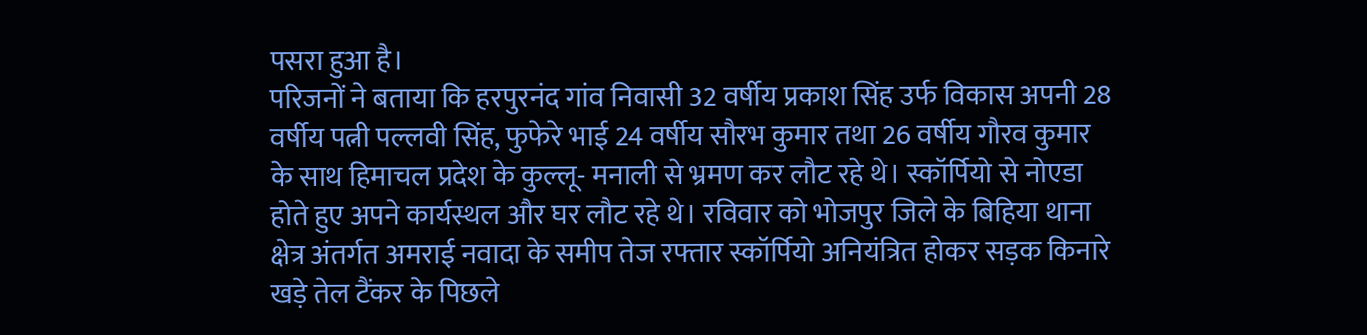पसरा हुआ है।
परिजनों ने बताया कि हरपुरनंद गांव निवासी 32 वर्षीय प्रकाश सिंह उर्फ विकास अपनी 28 वर्षीय पत्नी पल्लवी सिंह, फुफेरे भाई 24 वर्षीय सौरभ कुमार तथा 26 वर्षीय गौरव कुमार के साथ हिमाचल प्रदेश के कुल्लू- मनाली से भ्रमण कर लौट रहे थे। स्कॉर्पियो से नोएडा होते हुए अपने कार्यस्थल और घर लौट रहे थे। रविवार को भोजपुर जिले के बिहिया थाना क्षेत्र अंतर्गत अमराई नवादा के समीप तेज रफ्तार स्कॉर्पियो अनियंत्रित होकर सड़क किनारे खड़े तेल टैंकर के पिछले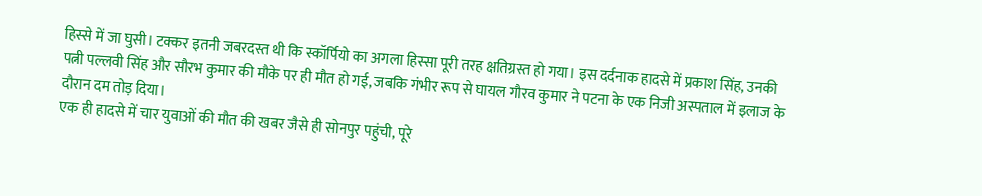हिस्से में जा घुसी। टक्कर इतनी जबरदस्त थी कि स्कॉर्पियो का अगला हिस्सा पूरी तरह क्षतिग्रस्त हो गया। इस दर्दनाक हादसे में प्रकाश सिंह, उनकी पत्नी पल्लवी सिंह और सौरभ कुमार की मौके पर ही मौत हो गई, जबकि गंभीर रूप से घायल गौरव कुमार ने पटना के एक निजी अस्पताल में इलाज के दौरान दम तोड़ दिया।
एक ही हादसे में चार युवाओं की मौत की खबर जैसे ही सोनपुर पहुंची, पूरे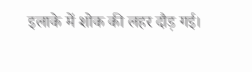इलाके में शोक की लहर दौड़ गई।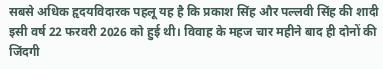सबसे अधिक हृदयविदारक पहलू यह है कि प्रकाश सिंह और पल्लवी सिंह की शादी इसी वर्ष 22 फरवरी 2026 को हुई थी। विवाह के महज चार महीने बाद ही दोनों की जिंदगी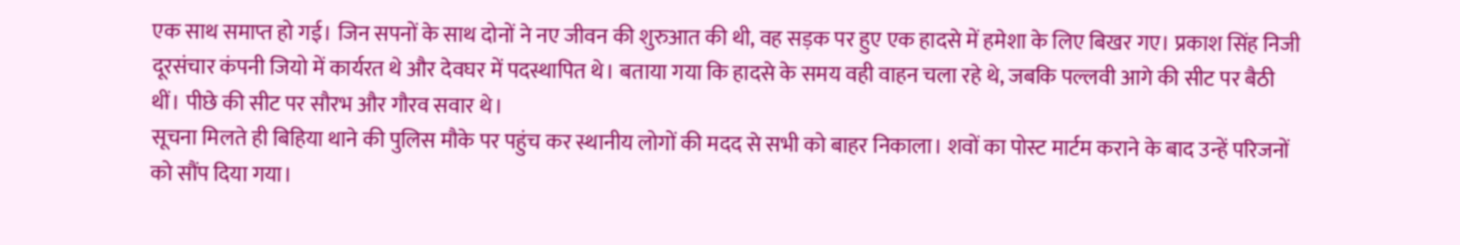एक साथ समाप्त हो गई। जिन सपनों के साथ दोनों ने नए जीवन की शुरुआत की थी, वह सड़क पर हुए एक हादसे में हमेशा के लिए बिखर गए। प्रकाश सिंह निजी दूरसंचार कंपनी जियो में कार्यरत थे और देवघर में पदस्थापित थे। बताया गया कि हादसे के समय वही वाहन चला रहे थे, जबकि पल्लवी आगे की सीट पर बैठी थीं। पीछे की सीट पर सौरभ और गौरव सवार थे।
सूचना मिलते ही बिहिया थाने की पुलिस मौके पर पहुंच कर स्थानीय लोगों की मदद से सभी को बाहर निकाला। शवों का पोस्ट मार्टम कराने के बाद उन्हें परिजनों को सौंप दिया गया।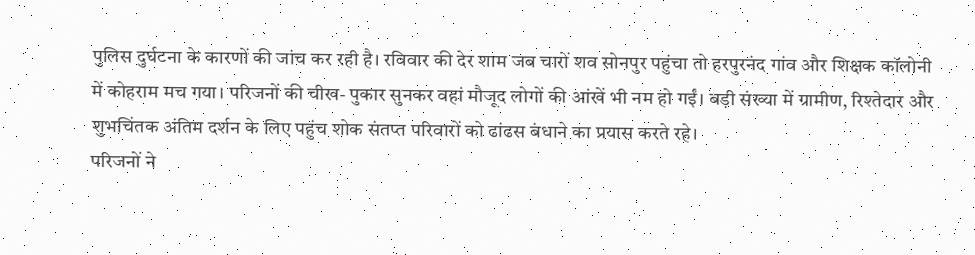पुलिस दुर्घटना के कारणों की जांच कर रही है। रविवार की देर शाम जब चारों शव सोनपुर पहुंचा तो हरपुरनंद गांव और शिक्षक कॉलोनी में कोहराम मच गया। परिजनों की चीख- पुकार सुनकर वहां मौजूद लोगों की आंखें भी नम हो गईं। बड़ी संख्या में ग्रामीण, रिश्तेदार और शुभचिंतक अंतिम दर्शन के लिए पहुंच शोक संतप्त परिवारों को ढांढस बंधाने का प्रयास करते रहे।
परिजनों ने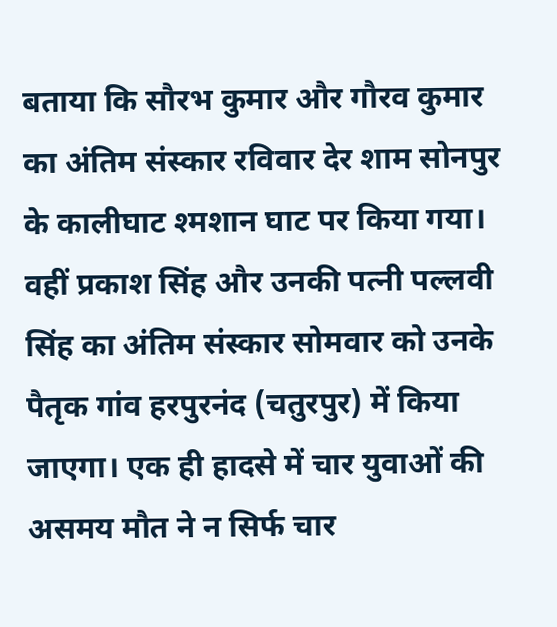बताया कि सौरभ कुमार और गौरव कुमार का अंतिम संस्कार रविवार देर शाम सोनपुर के कालीघाट श्मशान घाट पर किया गया। वहीं प्रकाश सिंह और उनकी पत्नी पल्लवी सिंह का अंतिम संस्कार सोमवार को उनके पैतृक गांव हरपुरनंद (चतुरपुर) में किया जाएगा। एक ही हादसे में चार युवाओं की असमय मौत ने न सिर्फ चार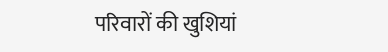परिवारों की खुशियां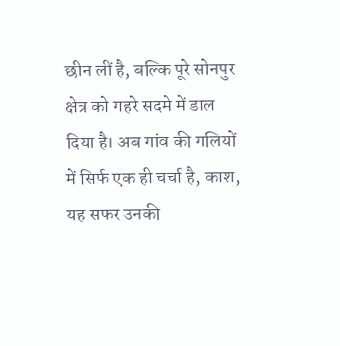छीन लीं है, बल्कि पूरे सोनपुर क्षेत्र को गहरे सदमे में डाल दिया है। अब गांव की गलियों में सिर्फ एक ही चर्चा है, काश, यह सफर उनकी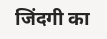जिंदगी का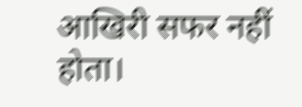आखिरी सफर नहीं होता।